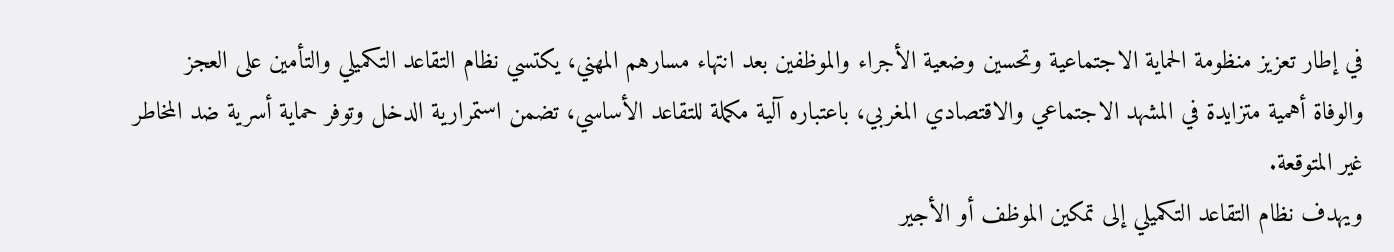في إطار تعزيز منظومة الحماية الاجتماعية وتحسين وضعية الأجراء والموظفين بعد انتهاء مسارهم المهني، يكتسي نظام التقاعد التكميلي والتأمين على العجز والوفاة أهمية متزايدة في المشهد الاجتماعي والاقتصادي المغربي، باعتباره آلية مكملة للتقاعد الأساسي، تضمن استمرارية الدخل وتوفر حماية أسرية ضد المخاطر غير المتوقعة.
ويهدف نظام التقاعد التكميلي إلى تمكين الموظف أو الأجير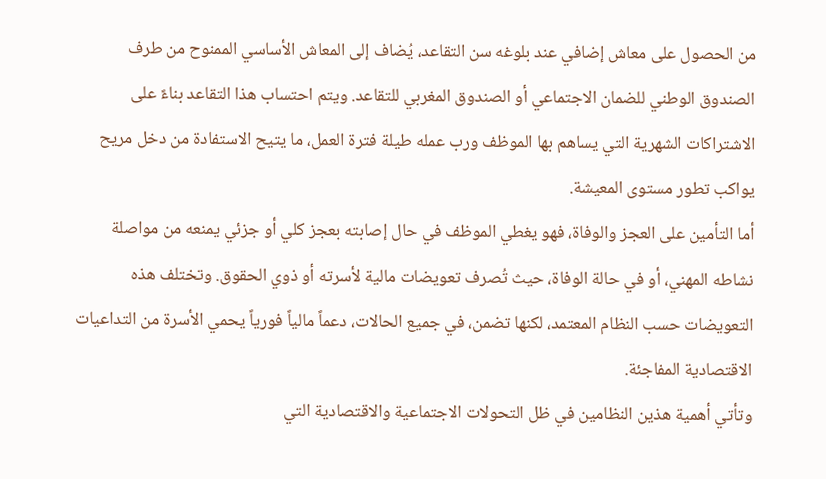من الحصول على معاش إضافي عند بلوغه سن التقاعد، يُضاف إلى المعاش الأساسي الممنوح من طرف الصندوق الوطني للضمان الاجتماعي أو الصندوق المغربي للتقاعد. ويتم احتساب هذا التقاعد بناءً على الاشتراكات الشهرية التي يساهم بها الموظف ورب عمله طيلة فترة العمل، ما يتيح الاستفادة من دخل مريح يواكب تطور مستوى المعيشة.
أما التأمين على العجز والوفاة، فهو يغطي الموظف في حال إصابته بعجز كلي أو جزئي يمنعه من مواصلة نشاطه المهني، أو في حالة الوفاة، حيث تُصرف تعويضات مالية لأسرته أو ذوي الحقوق. وتختلف هذه التعويضات حسب النظام المعتمد، لكنها تضمن، في جميع الحالات، دعماً مالياً فورياً يحمي الأسرة من التداعيات الاقتصادية المفاجئة.
وتأتي أهمية هذين النظامين في ظل التحولات الاجتماعية والاقتصادية التي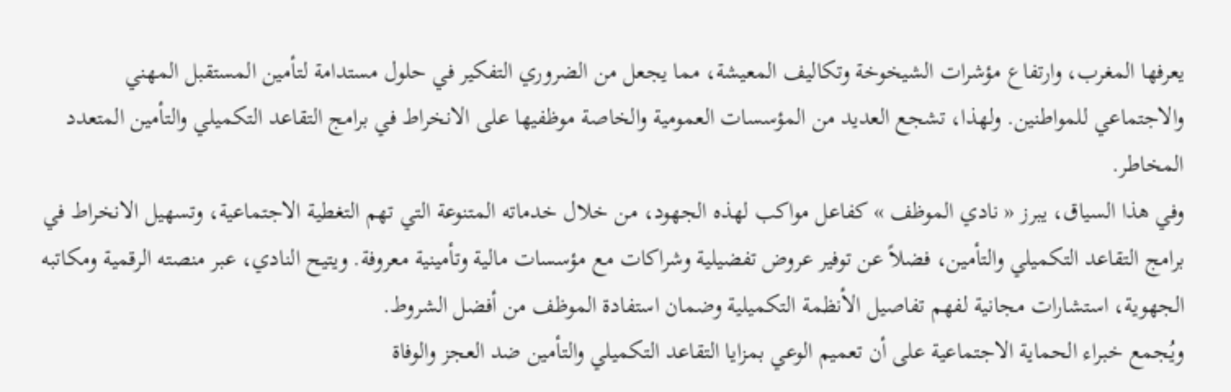يعرفها المغرب، وارتفاع مؤشرات الشيخوخة وتكاليف المعيشة، مما يجعل من الضروري التفكير في حلول مستدامة لتأمين المستقبل المهني والاجتماعي للمواطنين. ولهذا، تشجع العديد من المؤسسات العمومية والخاصة موظفيها على الانخراط في برامج التقاعد التكميلي والتأمين المتعدد المخاطر.
وفي هذا السياق، يبرز « نادي الموظف » كفاعل مواكب لهذه الجهود، من خلال خدماته المتنوعة التي تهم التغطية الاجتماعية، وتسهيل الانخراط في برامج التقاعد التكميلي والتأمين، فضلاً عن توفير عروض تفضيلية وشراكات مع مؤسسات مالية وتأمينية معروفة. ويتيح النادي، عبر منصته الرقمية ومكاتبه الجهوية، استشارات مجانية لفهم تفاصيل الأنظمة التكميلية وضمان استفادة الموظف من أفضل الشروط.
ويُجمع خبراء الحماية الاجتماعية على أن تعميم الوعي بمزايا التقاعد التكميلي والتأمين ضد العجز والوفاة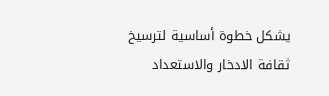يشكل خطوة أساسية لترسيخ ثقافة الادخار والاستعداد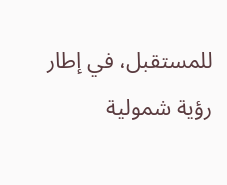للمستقبل، في إطار رؤية شمولية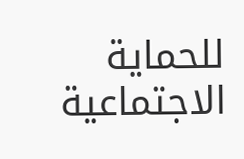للحماية الاجتماعية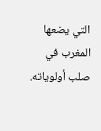التي يضعها المغرب في صلب أولوياته.